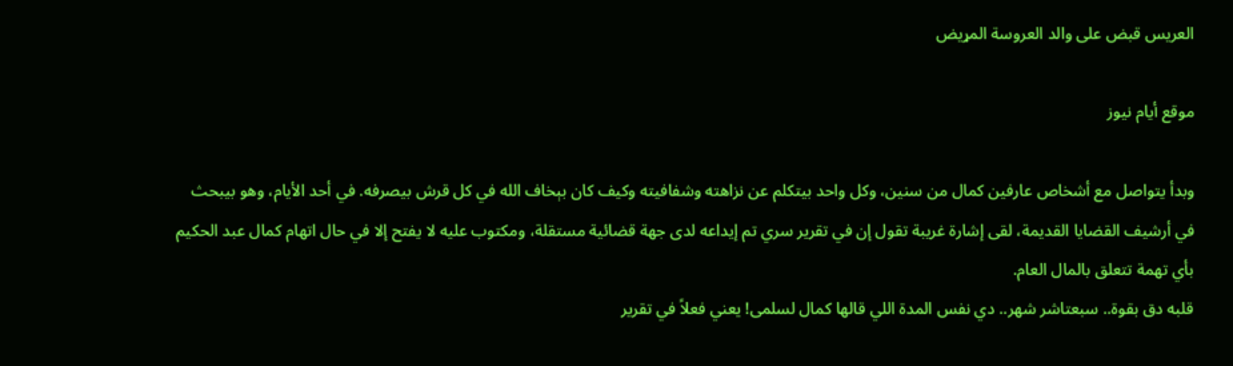العريس قبض على والد العروسة المړيض

موقع أيام نيوز

وبدأ يتواصل مع أشخاص عارفين كمال من سنين، وكل واحد بيتكلم عن نزاهته وشفافيته وكيف كان بېخاف الله في كل قرش بيصرفه. في أحد الأيام، وهو بيبحث في أرشيف القضايا القديمة، لقى إشارة غريبة تقول إن في تقرير سري تم إيداعه لدى جهة قضائية مستقلة، ومكتوب عليه لا يفتح إلا في حال اتهام كمال عبد الحكيم بأي تهمة تتعلق بالمال العام.
قلبه دق بقوة.. سبعتاشر شهر.. دي نفس المدة اللي قالها كمال لسلمى! يعني فعلاً في تقرير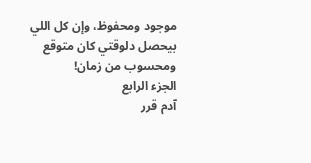موجود ومحفوظ، وإن كل اللي بيحصل دلوقتي كان متوقع ومحسوب من زمان!
الجزء الرابع
آدم قرر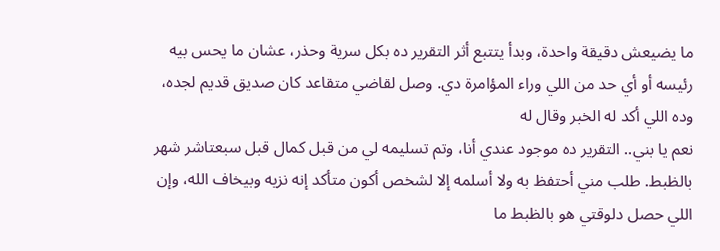ما يضيعش دقيقة واحدة، وبدأ يتتبع أثر التقرير ده بكل سرية وحذر، عشان ما يحس بيه رئيسه أو أي حد من اللي وراء المؤامرة دي. وصل لقاضي متقاعد كان صديق قديم لجده، وده اللي أكد له الخبر وقال له
نعم يا بني.. التقرير ده موجود عندي أنا، وتم تسليمه لي من قبل كمال قبل سبعتاشر شهر بالظبط. طلب مني أحتفظ به ولا أسلمه إلا لشخص أكون متأكد إنه نزيه وبيخاف الله، وإن اللي حصل دلوقتي هو بالظبط ما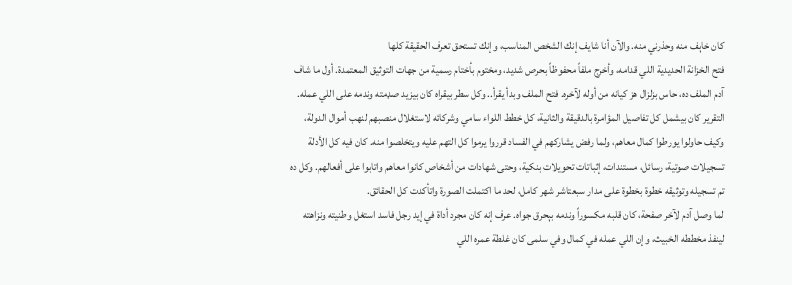كان خاېف منه وحذرني منه. والآن أنا شايف إنك الشخص المناسب، وإنك تستحق تعرف الحقيقة كلها
فتح الخزانة الحديدية اللي قدامه، وأخرج ملفاً محفوظاً بحرص شديد، ومختوم بأختام رسمية من جهات التوثيق المعتمدة. أول ما شاف آدم الملف ده، حاس بزلزال هز كيانه من أوله لآخره. فتح الملف وبدأ يقرأ.. وكل سطر بيقراه كان بيزيد صډمته وندمه على اللي عمله.
التقرير كان بيشمل كل تفاصيل المؤامرة بالدقيقة والثانية، كل خطط اللواء سامي وشركائه لاستغلال منصبهم لنهب أموال الدولة، وكيف حاولوا يورطوا كمال معاهم، ولما رفض يشاركهم في الفساد قرروا يرموا كل التهم عليه ويتخلصوا منه. كان فيه كل الأدلة تسجيلات صوتية، رسائل، مستندات، إثباتات تحويلات بنكية، وحتى شهادات من أشخاص كانوا معاهم واتابوا على أفعالهم. وكل ده تم تسجيله وتوثيقه خطوة بخطوة على مدار سبعتاشر شهر كامل، لحد ما اكتملت الصورة واتأكدت كل الحقائق.
لما وصل آدم لآخر صفحة، كان قلبه مكسوراً وندمه بېحرق جواه. عرف إنه كان مجرد أداة في إيد رجل فاسد استغل وطنيته ونزاهته لينفذ مخططه الخبيث، وإن اللي عمله في كمال وفي سلمى كان غلطة عمره اللي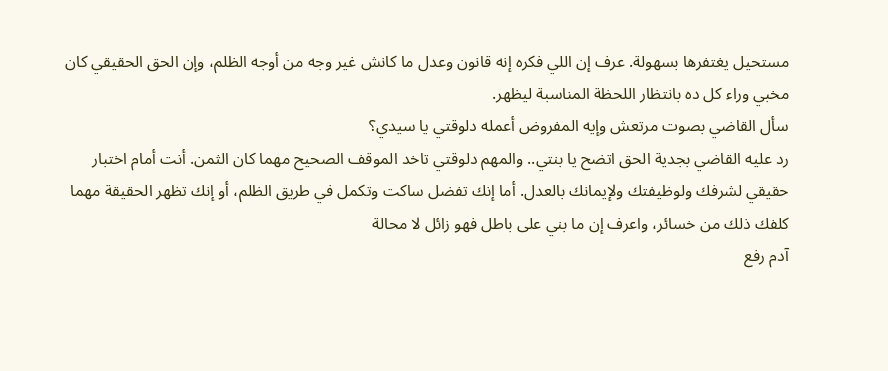مستحيل يغتفرها بسهولة. عرف إن اللي فكره إنه قانون وعدل ما كانش غير وجه من أوجه الظلم، وإن الحق الحقيقي كان مخبي وراء كل ده بانتظار اللحظة المناسبة ليظهر.
سأل القاضي بصوت مرتعش وإيه المفروض أعمله دلوقتي يا سيدي؟
رد عليه القاضي بجدية الحق اتضح يا بنتي.. والمهم دلوقتي تاخد الموقف الصحيح مهما كان الثمن. أنت أمام اختبار حقيقي لشرفك ولوظيفتك ولإيمانك بالعدل. أما إنك تفضل ساكت وتكمل في طريق الظلم، أو إنك تظهر الحقيقة مهما كلفك ذلك من خسائر، واعرف إن ما بني على باطل فهو زائل لا محالة
آدم رفع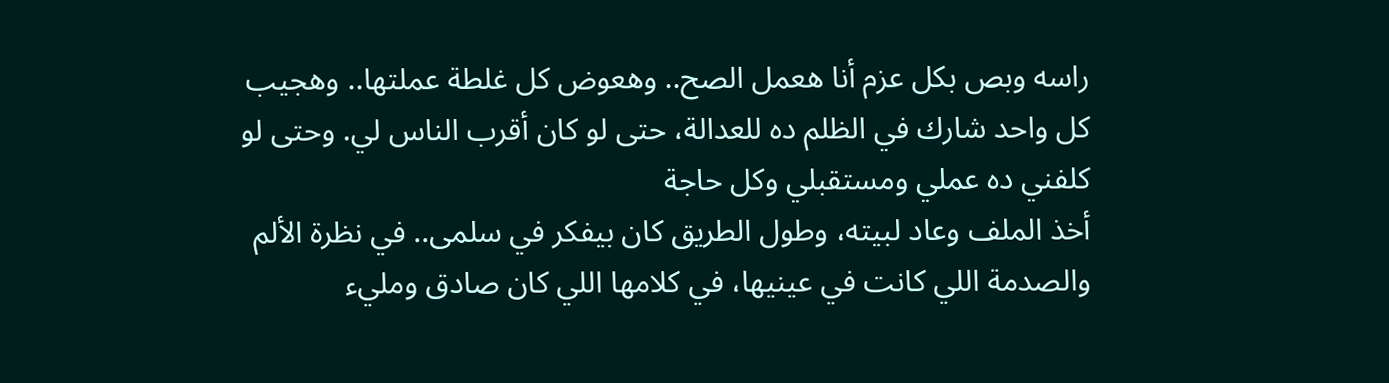راسه وبص بكل عزم أنا هعمل الصح.. وهعوض كل غلطة عملتها.. وهجيب كل واحد شارك في الظلم ده للعدالة، حتى لو كان أقرب الناس لي. وحتى لو كلفني ده عملي ومستقبلي وكل حاجة
أخذ الملف وعاد لبيته، وطول الطريق كان بيفكر في سلمى.. في نظرة الألم والصدمة اللي كانت في عينيها، في كلامها اللي كان صادق ومليء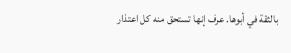بالثقة في أبوها. عرف إنها تستحق منه كل اعتذار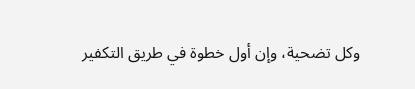وكل تضحية، وإن أول خطوة في طريق التكفير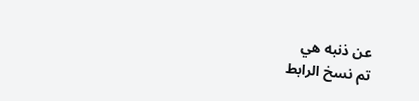عن ذنبه هي
تم نسخ الرابط